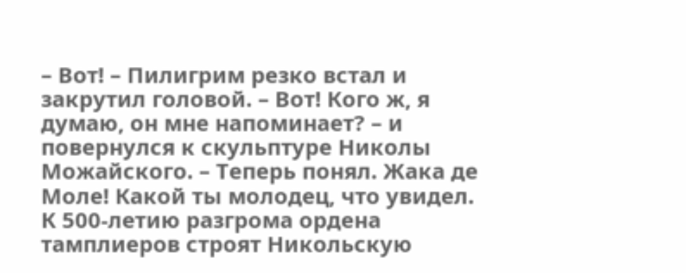– Вот! – Пилигрим резко встал и закрутил головой. – Вот! Кого ж, я думаю, он мне напоминает? – и повернулся к скульптуре Николы Можайского. – Теперь понял. Жака де Моле! Какой ты молодец, что увидел. К 500-летию разгрома ордена тамплиеров строят Никольскую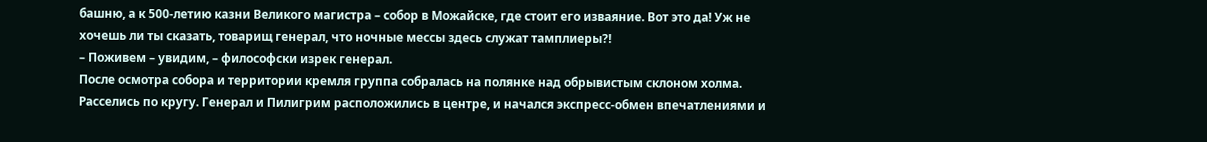башню, а к 500-летию казни Великого магистра – собор в Можайске, где стоит его изваяние. Вот это да! Уж не хочешь ли ты сказать, товарищ генерал, что ночные мессы здесь служат тамплиеры?!
– Поживем – увидим, – философски изрек генерал.
После осмотра собора и территории кремля группа собралась на полянке над обрывистым склоном холма. Расселись по кругу. Генерал и Пилигрим расположились в центре, и начался экспресс-обмен впечатлениями и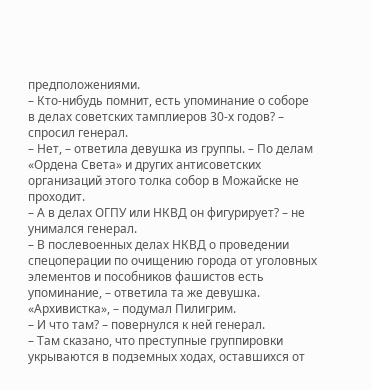предположениями.
– Кто-нибудь помнит, есть упоминание о соборе в делах советских тамплиеров 30-х годов? – спросил генерал.
– Нет, – ответила девушка из группы. – По делам «Ордена Света» и других антисоветских организаций этого толка собор в Можайске не проходит.
– А в делах ОГПУ или НКВД он фигурирует? – не унимался генерал.
– В послевоенных делах НКВД о проведении спецоперации по очищению города от уголовных элементов и пособников фашистов есть упоминание, – ответила та же девушка.
«Архивистка», – подумал Пилигрим.
– И что там? – повернулся к ней генерал.
– Там сказано, что преступные группировки укрываются в подземных ходах, оставшихся от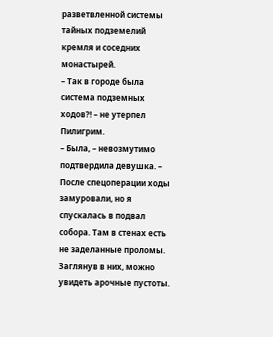разветвленной системы тайных подземелий кремля и соседних монастырей.
– Так в городе была система подземных ходов?! – не утерпел Пилигрим.
– Была, – невозмутимо подтвердила девушка. – После спецоперации ходы замуровали, но я спускалась в подвал собора. Там в стенах есть не заделанные проломы. Заглянув в них, можно увидеть арочные пустоты.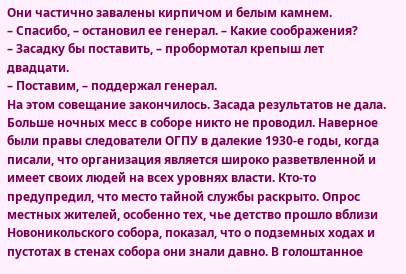Они частично завалены кирпичом и белым камнем.
– Спасибо, – остановил ее генерал. – Какие соображения?
– Засадку бы поставить, – пробормотал крепыш лет двадцати.
– Поставим, – поддержал генерал.
На этом совещание закончилось. Засада результатов не дала. Больше ночных месс в соборе никто не проводил. Наверное были правы следователи ОГПУ в далекие 1930-е годы, когда писали, что организация является широко разветвленной и имеет своих людей на всех уровнях власти. Кто-то предупредил, что место тайной службы раскрыто. Опрос местных жителей, особенно тех, чье детство прошло вблизи Новоникольского собора, показал, что о подземных ходах и пустотах в стенах собора они знали давно. В голоштанное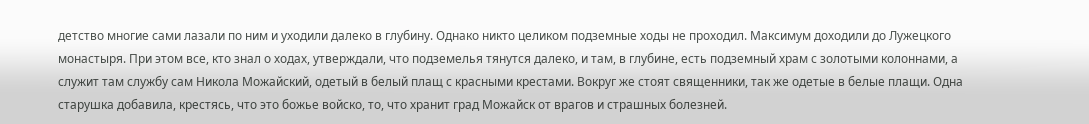детство многие сами лазали по ним и уходили далеко в глубину. Однако никто целиком подземные ходы не проходил. Максимум доходили до Лужецкого монастыря. При этом все, кто знал о ходах, утверждали, что подземелья тянутся далеко, и там, в глубине, есть подземный храм с золотыми колоннами, а служит там службу сам Никола Можайский, одетый в белый плащ с красными крестами. Вокруг же стоят священники, так же одетые в белые плащи. Одна старушка добавила, крестясь, что это божье войско, то, что хранит град Можайск от врагов и страшных болезней.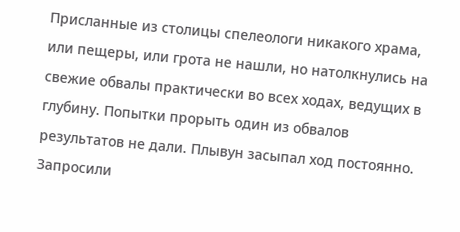Присланные из столицы спелеологи никакого храма, или пещеры, или грота не нашли, но натолкнулись на свежие обвалы практически во всех ходах, ведущих в глубину. Попытки прорыть один из обвалов результатов не дали. Плывун засыпал ход постоянно. Запросили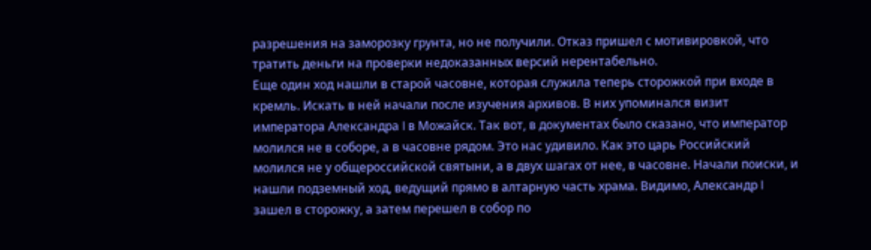разрешения на заморозку грунта, но не получили. Отказ пришел с мотивировкой, что тратить деньги на проверки недоказанных версий нерентабельно.
Еще один ход нашли в старой часовне, которая служила теперь сторожкой при входе в кремль. Искать в ней начали после изучения архивов. В них упоминался визит императора Александра I в Можайск. Так вот, в документах было сказано, что император молился не в соборе, а в часовне рядом. Это нас удивило. Как это царь Российский молился не у общероссийской святыни, а в двух шагах от нее, в часовне. Начали поиски, и нашли подземный ход, ведущий прямо в алтарную часть храма. Видимо, Александр I зашел в сторожку, а затем перешел в собор по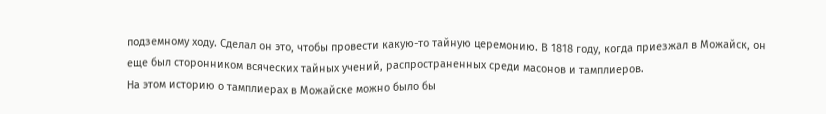подземному ходу. Сделал он это, чтобы провести какую-то тайную церемонию. В 1818 году, когда приезжал в Можайск, он еще был сторонником всяческих тайных учений, распространенных среди масонов и тамплиеров.
На этом историю о тамплиерах в Можайске можно было бы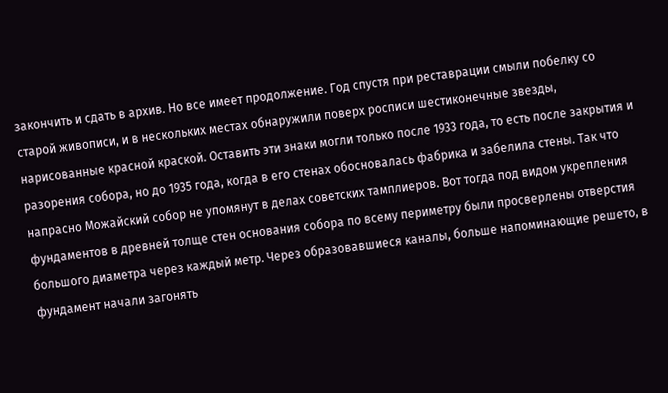закончить и сдать в архив. Но все имеет продолжение. Год спустя при реставрации смыли побелку со старой живописи, и в нескольких местах обнаружили поверх росписи шестиконечные звезды, нарисованные красной краской. Оставить эти знаки могли только после 1933 года, то есть после закрытия и разорения собора, но до 1935 года, когда в его стенах обосновалась фабрика и забелила стены. Так что напрасно Можайский собор не упомянут в делах советских тамплиеров. Вот тогда под видом укрепления фундаментов в древней толще стен основания собора по всему периметру были просверлены отверстия большого диаметра через каждый метр. Через образовавшиеся каналы, больше напоминающие решето, в фундамент начали загонять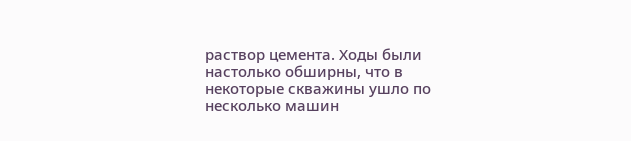раствор цемента. Ходы были настолько обширны, что в некоторые скважины ушло по несколько машин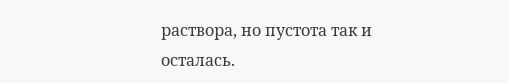раствора, но пустота так и осталась.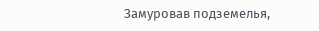Замуровав подземелья,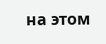на этом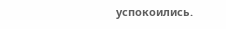успокоились.